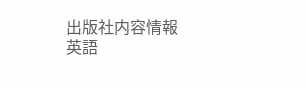出版社内容情報
英語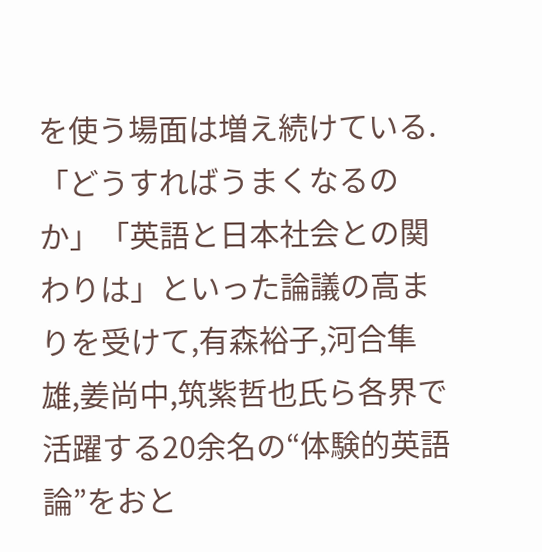を使う場面は増え続けている.「どうすればうまくなるのか」「英語と日本社会との関わりは」といった論議の高まりを受けて,有森裕子,河合隼雄,姜尚中,筑紫哲也氏ら各界で活躍する20余名の“体験的英語論”をおと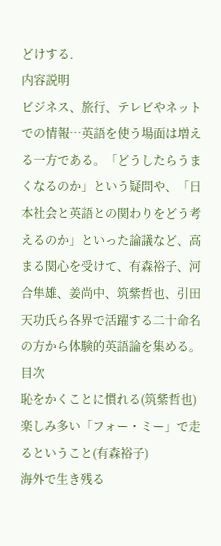どけする.
内容説明
ビジネス、旅行、テレビやネットでの情報…英語を使う場面は増える一方である。「どうしたらうまくなるのか」という疑問や、「日本社会と英語との関わりをどう考えるのか」といった論議など、高まる関心を受けて、有森裕子、河合隼雄、姜尚中、筑紫哲也、引田天功氏ら各界で活躍する二十命名の方から体験的英語論を集める。
目次
恥をかくことに慣れる(筑紫哲也)
楽しみ多い「フォー・ミー」で走るということ(有森裕子)
海外で生き残る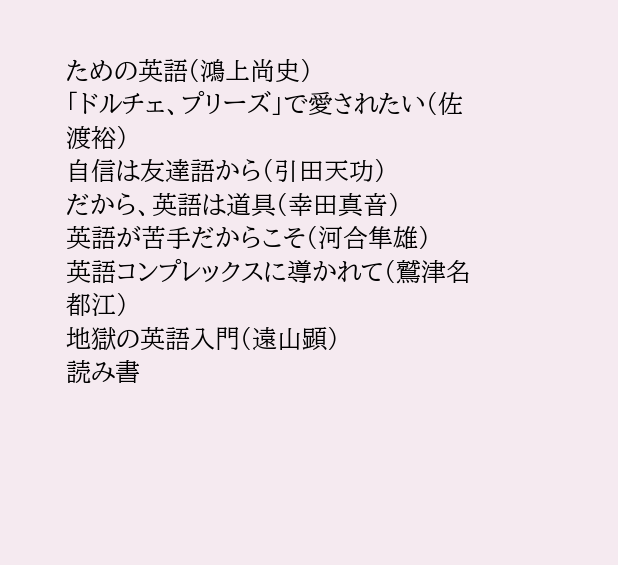ための英語(鴻上尚史)
「ドルチェ、プリーズ」で愛されたい(佐渡裕)
自信は友達語から(引田天功)
だから、英語は道具(幸田真音)
英語が苦手だからこそ(河合隼雄)
英語コンプレックスに導かれて(鷲津名都江)
地獄の英語入門(遠山顕)
読み書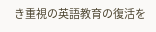き重視の英語教育の復活を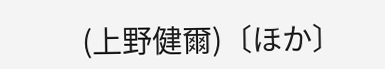(上野健爾)〔ほか〕